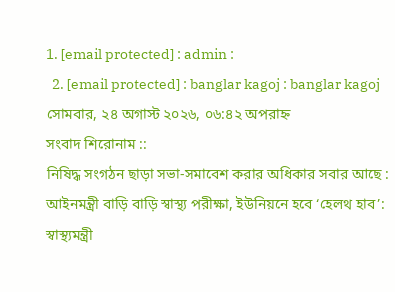1. [email protected] : admin :
  2. [email protected] : banglar kagoj : banglar kagoj
সোমবার, ২৪ অগাস্ট ২০২৬, ০৬:৪২ অপরাহ্ন
সংবাদ শিরোনাম ::
নিষিদ্ধ সংগঠন ছাড়া সভা-সমাবেশ করার অধিকার সবার আছে : আইনমন্ত্রী বাড়ি বাড়ি স্বাস্থ্য পরীক্ষা, ইউনিয়নে হবে ‘হেলথ হাব’: স্বাস্থ্যমন্ত্রী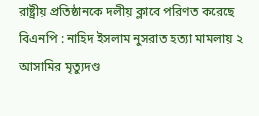রাষ্ট্রীয় প্রতিষ্ঠানকে দলীয় ক্লাবে পরিণত করেছে বিএনপি : নাহিদ ইসলাম নুসরাত হত্যা মামলায় ২ আসামির মৃত্যুদণ্ড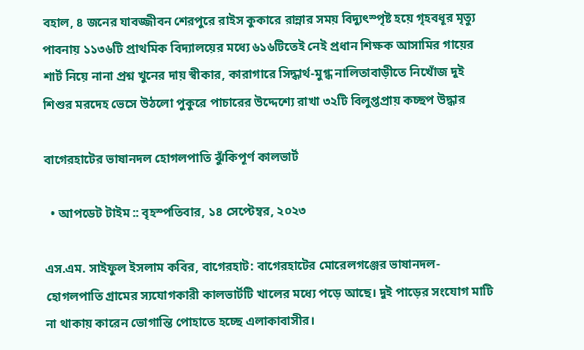বহাল, ৪ জনের যাবজ্জীবন শেরপুরে রাইস কুকারে রান্নার সময় বিদ্যুৎস্পৃষ্ট হয়ে গৃহবধূর মৃত্যু পাবনায় ১১৩৬টি প্রাথমিক বিদ্যালয়ের মধ্যে ৬১৬টিতেই নেই প্রধান শিক্ষক আসামির গায়ের শার্ট নিয়ে নানা প্রশ্ন খুনের দায় স্বীকার, কারাগারে সিদ্ধার্থ-মুগ্ধ নালিতাবাড়ীতে নিখোঁজ দুই শিশুর মরদেহ ভেসে উঠলো পুকুরে পাচারের উদ্দেশ্যে রাখা ৩২টি বিলুপ্তপ্রায় কচ্ছপ উদ্ধার

বাগেরহাটের ভাষানদল হোগলপাতি ঝুঁকিপূর্ণ কালভার্ট

  • আপডেট টাইম :: বৃহস্পতিবার, ১৪ সেপ্টেম্বর, ২০২৩

এস.এম. সাইফুল ইসলাম কবির, বাগেরহাট: বাগেরহাটের মোরেলগঞ্জের ভাষানদল-হোগলপাতি গ্রামের স্যযোগকারী কালভার্টটি খালের মধ্যে পড়ে আছে। দুই পাড়ের সংযোগ মাটি না থাকায় কারেন ভোগান্তি পোহাতে হচ্ছে এলাকাবাসীর।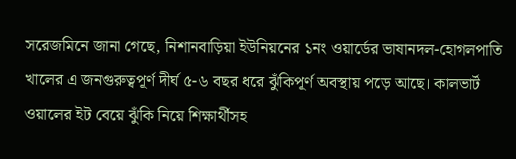সরেজমিনে জানা গেছে, নিশানবাড়িয়া ইউনিয়নের ১নং ওয়ার্ডের ভাষানদল-হোগলপাতি খালের এ জনগুরুত্বপূর্ণ দীর্ঘ ৫-৬ বছর ধরে ঝুঁকিপূর্ণ অবস্থায় পড়ে আছে। কালভার্ট ওয়ালের ইট বেয়ে ঝুঁকি নিয়ে শিক্ষার্থীসহ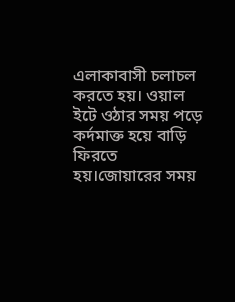এলাকাবাসী চলাচল করতে হয়। ওয়াল ইটে ওঠার সময় পড়ে কর্দমাক্ত হয়ে বাড়ি ফিরতে হয়।জোয়ারের সময়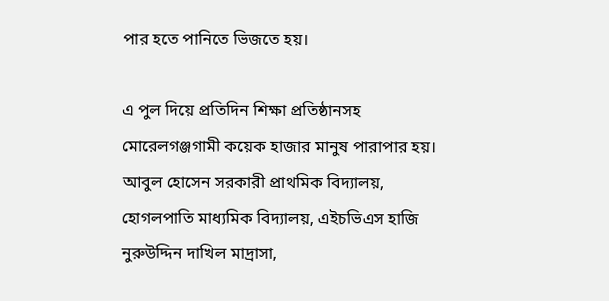পার হতে পানিতে ভিজতে হয়।

এ পুল দিয়ে প্রতিদিন শিক্ষা প্রতিষ্ঠানসহ মোরেলগঞ্জগামী কয়েক হাজার মানুষ পারাপার হয়। আবুল হোসেন সরকারী প্রাথমিক বিদ্যালয়, হোগলপাতি মাধ্যমিক বিদ্যালয়, এইচভিএস হাজি নুরুউদ্দিন দাখিল মাদ্রাসা,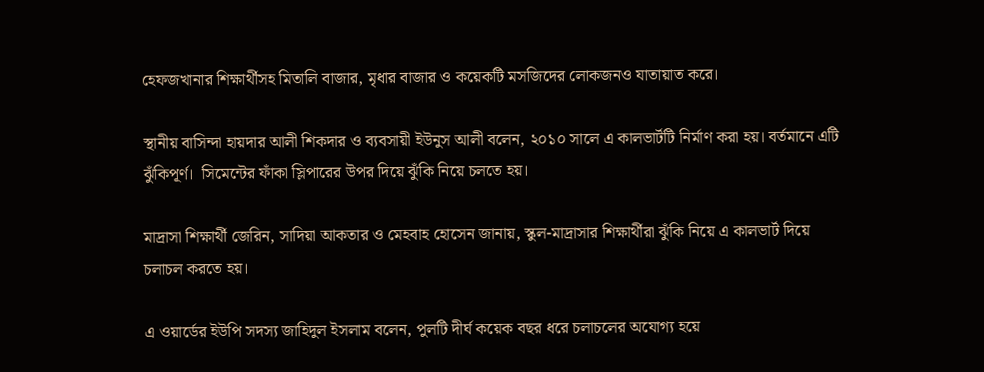হেফজখানার শিক্ষার্থীসহ মিতালি বাজার, মৃধার বাজার ও কয়েকটি মসজিদের লোকজনও যাতায়াত করে।

স্থানীয় বাসিন্দা হায়দার আলী শিকদার ও ব্যবসায়ী ইউনুস আলী বলেন, ২০১০ সালে এ কালভার্টটি নির্মাণ করা হয়। বর্তমানে এটি ঝুঁকিপূর্ণ।  সিমেন্টের ফাঁকা স্লিপারের উপর দিয়ে ঝুঁকি নিয়ে চলতে হয়।

মাদ্রাসা শিক্ষার্থী জেরিন, সাদিয়া আকতার ও মেহবাহ হোসেন জানায়, স্কুল-মাদ্রাসার শিক্ষার্থীরা ঝুঁকি নিয়ে এ কালভার্ট দিয়ে চলাচল করতে হয়।

এ ওয়ার্ডের ইউপি সদস্য জাহিদুল ইসলাম বলেন, পুলটি দীর্ঘ কয়েক বছর ধরে চলাচলের অযোগ্য হয়ে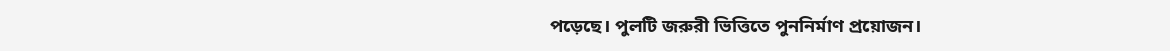পড়েছে। পুলটি জরুরী ভিত্তিতে পুননির্মাণ প্রয়োজন।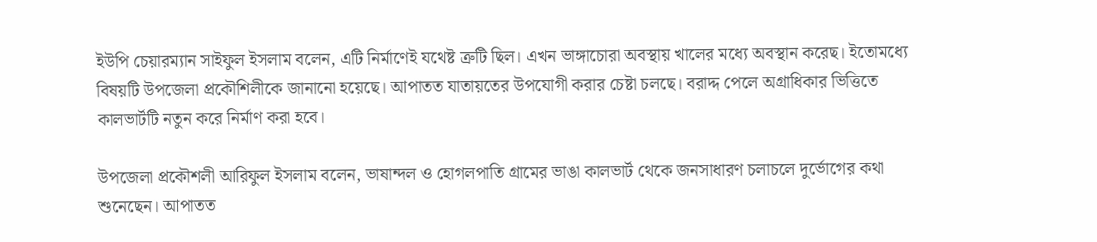ইউপি চেয়ারম্যান সাইফুল ইসলাম বলেন, এটি নির্মাণেই যথেষ্ট ত্রুটি ছিল। এখন ভাঙ্গাচোরা অবস্থায় খালের মধ্যে অবস্থান করেছ। ইতোমধ্যে বিষয়টি উপজেলা প্রকৌশিলীকে জানানো হয়েছে। আপাতত যাতায়তের উপযোগী করার চেষ্টা চলছে। বরাদ্দ পেলে অগ্রাধিকার ভিত্তিতে কালভার্টটি নতুন করে নির্মাণ করা হবে।

উপজেলা প্রকৌশলী আরিফুল ইসলাম বলেন, ভাষান্দল ও হোগলপাতি গ্রামের ভাঙা কালভার্ট থেকে জনসাধারণ চলাচলে দুর্ভোগের কথা শুনেছেন। আপাতত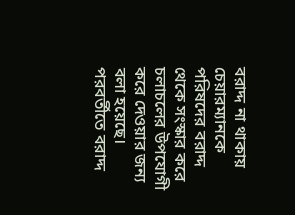বরাদ্দ না থাকায় চেয়ারম্যানকে পরিষদের বরাদ্দ থেকে সংস্কার করে চলাচলের উপযোগী করে দেওয়ার জন্য বলা হয়েছে। পরবর্তীতে বরাদ্দ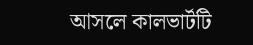আসলে কালভার্টটি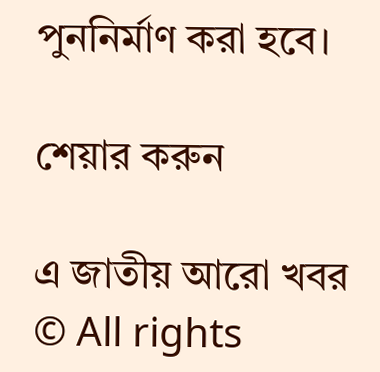পুননির্মাণ করা হবে।

শেয়ার করুন

এ জাতীয় আরো খবর
© All rights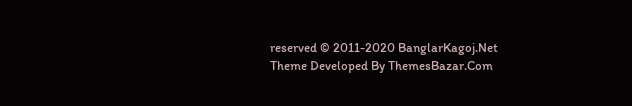reserved © 2011-2020 BanglarKagoj.Net
Theme Developed By ThemesBazar.Com